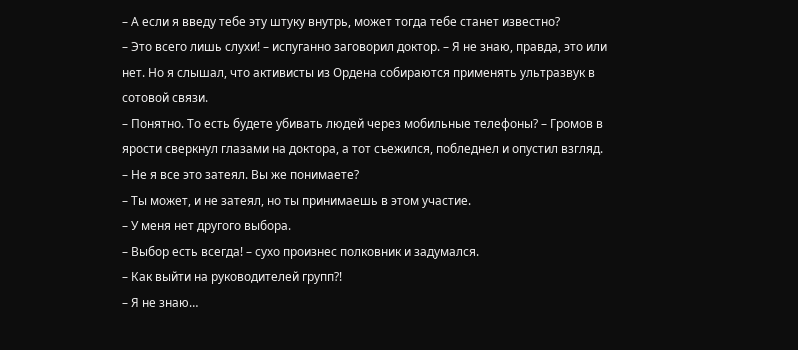– А если я введу тебе эту штуку внутрь, может тогда тебе станет известно?
– Это всего лишь слухи! – испуганно заговорил доктор. – Я не знаю, правда, это или нет. Но я слышал, что активисты из Ордена собираются применять ультразвук в сотовой связи.
– Понятно. То есть будете убивать людей через мобильные телефоны? – Громов в ярости сверкнул глазами на доктора, а тот съежился, побледнел и опустил взгляд.
– Не я все это затеял. Вы же понимаете?
– Ты может, и не затеял, но ты принимаешь в этом участие.
– У меня нет другого выбора.
– Выбор есть всегда! – сухо произнес полковник и задумался.
– Как выйти на руководителей групп?!
– Я не знаю…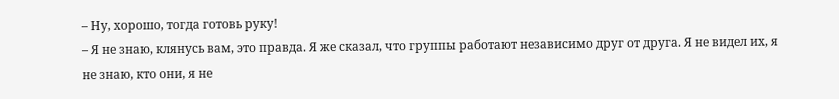– Ну, хорошо, тогда готовь руку!
– Я не знаю, клянусь вам, это правда. Я же сказал, что группы работают независимо друг от друга. Я не видел их, я не знаю, кто они, я не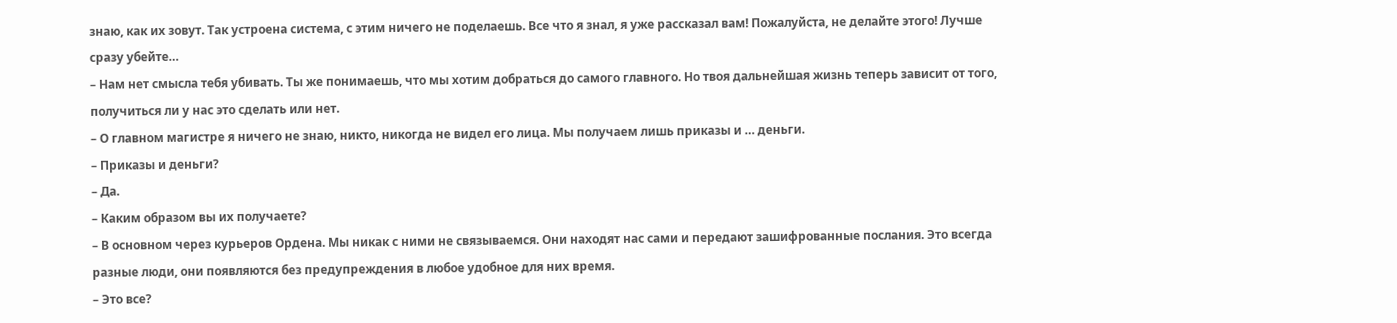знаю, как их зовут. Так устроена система, с этим ничего не поделаешь. Все что я знал, я уже рассказал вам! Пожалуйста, не делайте этого! Лучше сразу убейте…
– Нам нет смысла тебя убивать. Ты же понимаешь, что мы хотим добраться до самого главного. Но твоя дальнейшая жизнь теперь зависит от того, получиться ли у нас это сделать или нет.
– О главном магистре я ничего не знаю, никто, никогда не видел его лица. Мы получаем лишь приказы и … деньги.
– Приказы и деньги?
– Да.
– Каким образом вы их получаете?
– В основном через курьеров Ордена. Мы никак с ними не связываемся. Они находят нас сами и передают зашифрованные послания. Это всегда разные люди, они появляются без предупреждения в любое удобное для них время.
– Это все?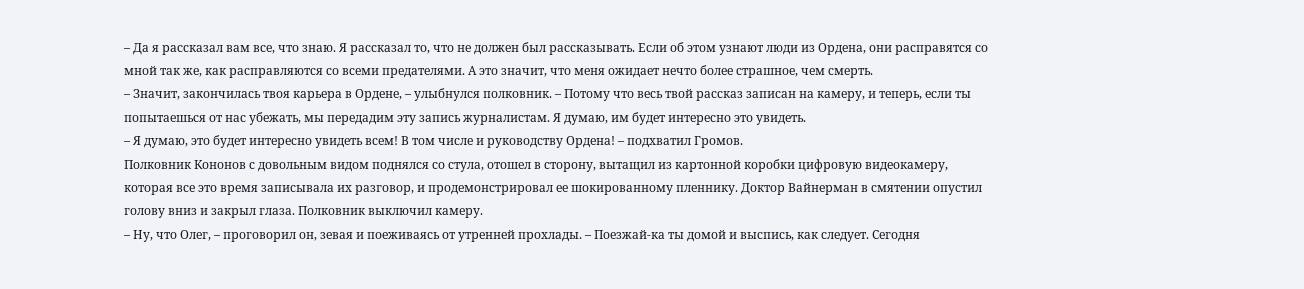– Да я рассказал вам все, что знаю. Я рассказал то, что не должен был рассказывать. Если об этом узнают люди из Ордена, они расправятся со мной так же, как расправляются со всеми предателями. А это значит, что меня ожидает нечто более страшное, чем смерть.
– Значит, закончилась твоя карьера в Ордене, – улыбнулся полковник. – Потому что весь твой рассказ записан на камеру, и теперь, если ты попытаешься от нас убежать, мы передадим эту запись журналистам. Я думаю, им будет интересно это увидеть.
– Я думаю, это будет интересно увидеть всем! В том числе и руководству Ордена! – подхватил Громов.
Полковник Кононов с довольным видом поднялся со стула, отошел в сторону, вытащил из картонной коробки цифровую видеокамеру, которая все это время записывала их разговор, и продемонстрировал ее шокированному пленнику. Доктор Вайнерман в смятении опустил голову вниз и закрыл глаза. Полковник выключил камеру.
– Ну, что Олег, – проговорил он, зевая и поеживаясь от утренней прохлады. – Поезжай-ка ты домой и выспись, как следует. Сегодня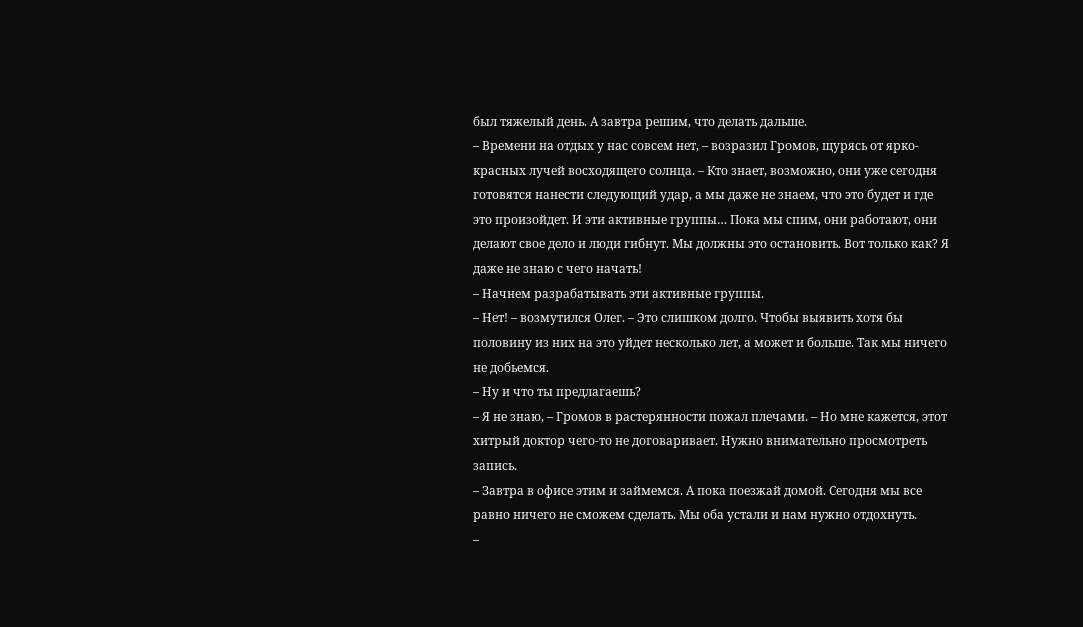был тяжелый день. А завтра решим, что делать дальше.
– Времени на отдых у нас совсем нет, – возразил Громов, щурясь от ярко-красных лучей восходящего солнца. – Кто знает, возможно, они уже сегодня готовятся нанести следующий удар, а мы даже не знаем, что это будет и где это произойдет. И эти активные группы… Пока мы спим, они работают, они делают свое дело и люди гибнут. Мы должны это остановить. Вот только как? Я даже не знаю с чего начать!
– Начнем разрабатывать эти активные группы.
– Нет! – возмутился Олег. – Это слишком долго. Чтобы выявить хотя бы половину из них на это уйдет несколько лет, а может и больше. Так мы ничего не добьемся.
– Ну и что ты предлагаешь?
– Я не знаю, – Громов в растерянности пожал плечами. – Но мне кажется, этот хитрый доктор чего-то не договаривает. Нужно внимательно просмотреть запись.
– Завтра в офисе этим и займемся. А пока поезжай домой. Сегодня мы все равно ничего не сможем сделать. Мы оба устали и нам нужно отдохнуть.
–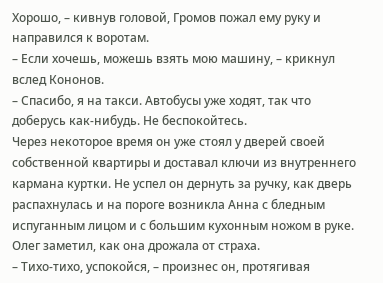Хорошо, – кивнув головой, Громов пожал ему руку и направился к воротам.
– Если хочешь, можешь взять мою машину, – крикнул вслед Кононов.
– Спасибо, я на такси. Автобусы уже ходят, так что доберусь как-нибудь. Не беспокойтесь.
Через некоторое время он уже стоял у дверей своей собственной квартиры и доставал ключи из внутреннего кармана куртки. Не успел он дернуть за ручку, как дверь распахнулась и на пороге возникла Анна с бледным испуганным лицом и с большим кухонным ножом в руке. Олег заметил, как она дрожала от страха.
– Тихо-тихо, успокойся, – произнес он, протягивая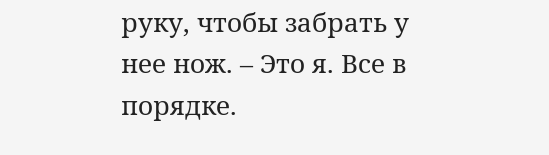руку, чтобы забрать у нее нож. – Это я. Все в порядке.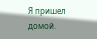Я пришел домой.